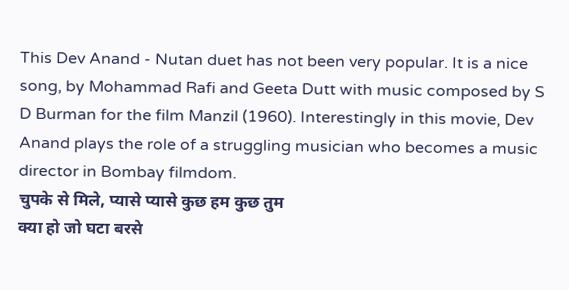This Dev Anand - Nutan duet has not been very popular. It is a nice song, by Mohammad Rafi and Geeta Dutt with music composed by S D Burman for the film Manzil (1960). Interestingly in this movie, Dev Anand plays the role of a struggling musician who becomes a music director in Bombay filmdom.
चुपके से मिले, प्यासे प्यासे कुछ हम कुछ तुम
क्या हो जो घटा बरसे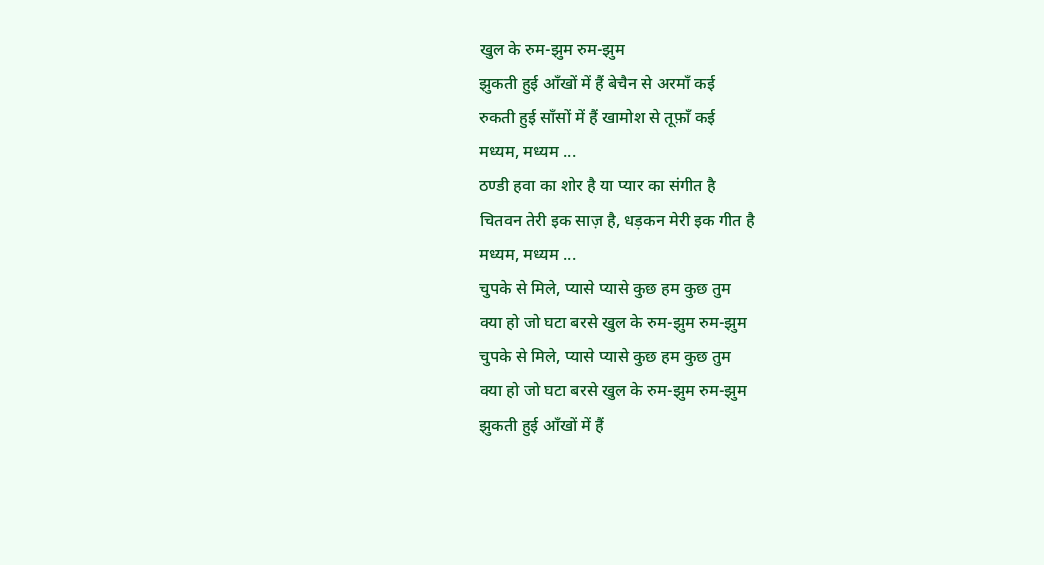खुल के रुम-झुम रुम-झुम
झुकती हुई आँखों में हैं बेचैन से अरमाँ कई
रुकती हुई साँसों में हैं खामोश से तूफ़ाँ कई
मध्यम, मध्यम ...
ठण्डी हवा का शोर है या प्यार का संगीत है
चितवन तेरी इक साज़ है, धड़कन मेरी इक गीत है
मध्यम, मध्यम ...
चुपके से मिले, प्यासे प्यासे कुछ हम कुछ तुम
क्या हो जो घटा बरसे खुल के रुम-झुम रुम-झुम
चुपके से मिले, प्यासे प्यासे कुछ हम कुछ तुम
क्या हो जो घटा बरसे खुल के रुम-झुम रुम-झुम
झुकती हुई आँखों में हैं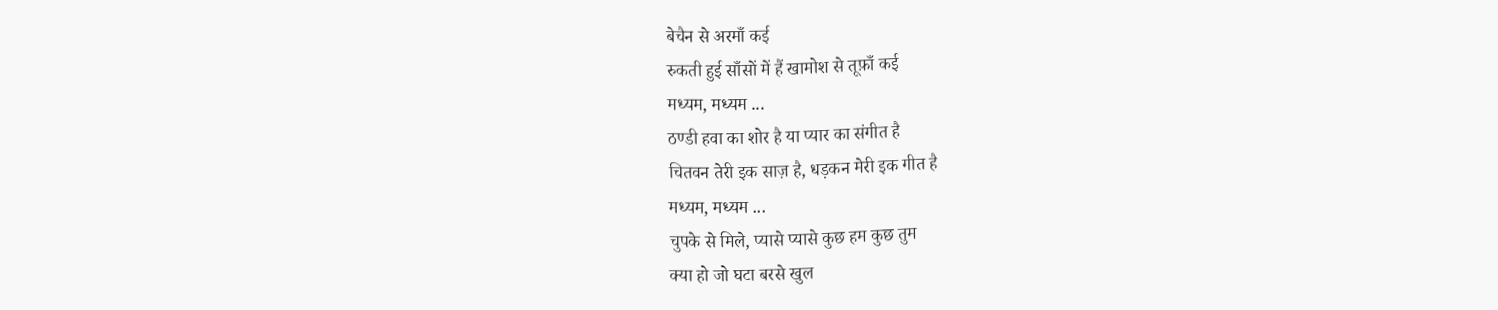बेचैन से अरमाँ कई
रुकती हुई साँसों में हैं खामोश से तूफ़ाँ कई
मध्यम, मध्यम ...
ठण्डी हवा का शोर है या प्यार का संगीत है
चितवन तेरी इक साज़ है, धड़कन मेरी इक गीत है
मध्यम, मध्यम ...
चुपके से मिले, प्यासे प्यासे कुछ हम कुछ तुम
क्या हो जो घटा बरसे खुल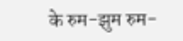के रुम-झुम रुम-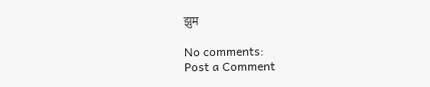झुम

No comments:
Post a Comment